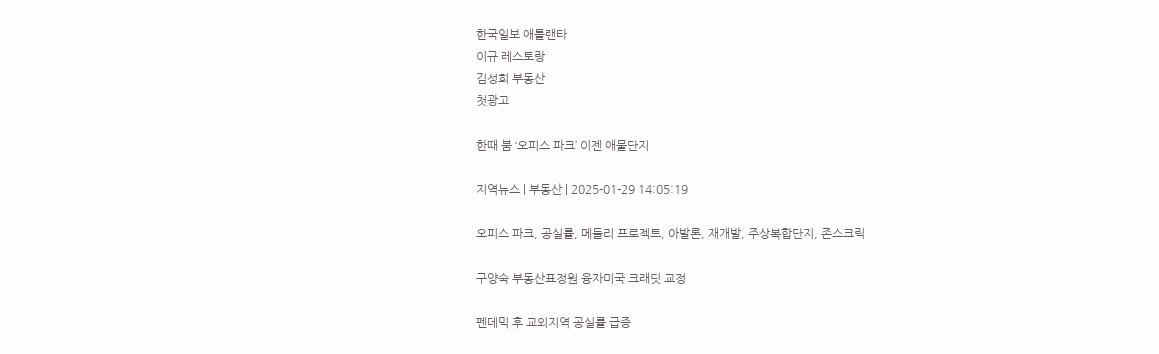한국일보 애틀랜타
이규 레스토랑
김성희 부동산
첫광고

한때 붐 ‘오피스 파크’ 이젠 애물단지

지역뉴스 | 부동산 | 2025-01-29 14:05:19

오피스 파크, 공실률, 메들리 프로젝트, 아발론, 재개발, 주상복합단지, 존스크릭

구양숙 부동산표정원 융자미국 크래딧 교정

펜데믹 후 교외지역 공실률 급증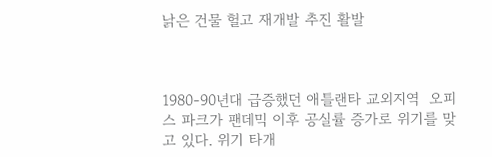낡은 건물 헐고 재개발 추진 활발



1980-90년대 급증했던 애틀랜타 교외지역  오피스 파크가 팬데믹 이후 공실률 증가로 위기를 맞고 있다. 위기 타개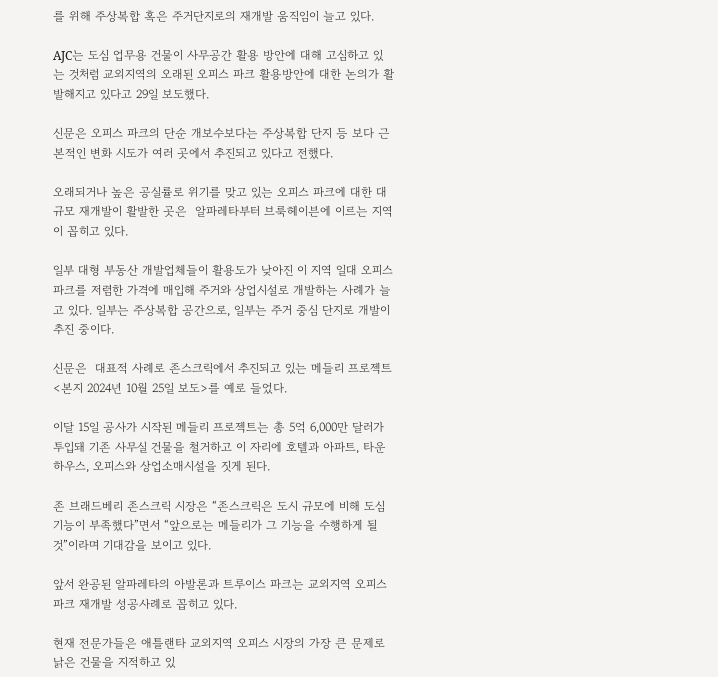를 위해 주상복합 혹은 주거단지로의 재개발 움직임이 늘고 있다.

AJC는 도심 업무용 건물이 사무공간 활용 방안에 대해 고심하고 있는 것처럼 교외지역의 오래된 오피스 파크 활용방안에 대한 논의가 활발해지고 있다고 29일 보도했다.

신문은 오피스 파크의 단순 개보수보다는 주상복합 단지 등 보다 근본적인 변화 시도가 여러 곳에서 추진되고 있다고 전했다.

오래되거나 높은 공실률로 위기를 맞고 있는 오피스 파크에 대한 대규모 재개발이 활발한 곳은  알파레타부터 브룩헤이븐에 이르는 지역이 꼽히고 있다.

일부 대형 부동산 개발업체들이 활용도가 낮아진 이 지역 일대 오피스 파크를 저렴한 가격에 매입해 주거와 상업시설로 개발하는 사례가 늘고 있다. 일부는 주상복합 공간으로, 일부는 주거 중심 단지로 개발이 추진 중이다.

신문은  대표적 사례로 존스크릭에서 추진되고 있는 메들리 프로젝트<본지 2024년 10월 25일 보도>를 예로 들었다.

이달 15일 공사가 시작된 메들리 프로젝트는 총 5억 6,000만 달러가 투입돼 기존 사무실 건물을 철거하고 이 자리에 호텔과 아파트, 타운하우스, 오피스와 상업소매시설을 짓게 된다.

존 브래드베리 존스크릭 시장은 “존스크릭은 도시 규모에 비해 도심 기능이 부족했다”면서 “앞으로는 메들리가 그 기능을 수행하게 될 것”이라며 기대감을 보이고 있다.

앞서 완공된 알파레타의 아발론과 트루이스 파크는 교외지역 오피스 파크 재개발 성공사례로 꼽히고 있다.

현재 전문가들은 애틀랜타 교외지역 오피스 시장의 가장 큰 문제로 낡은 건물을 지적하고 있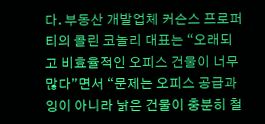다. 부동산 개발업체 커슨스 프로퍼티의 콜린 코놀리 대표는 “오래되고 비효율적인 오피스 건물이 너무 많다”면서 “문제는 오피스 공급과잉이 아니라 낡은 건물이 충분히 철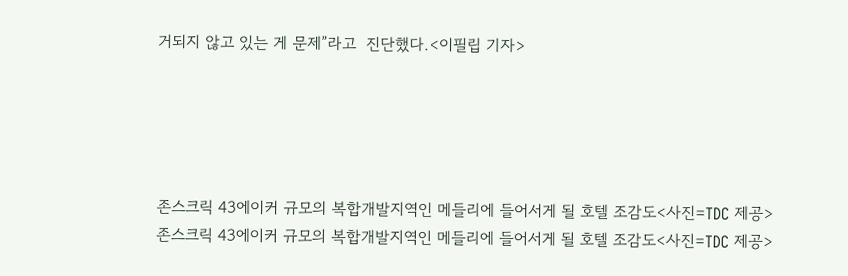거되지 않고 있는 게 문제”라고  진단했다.<이필립 기자>





존스크릭 43에이커 규모의 복합개발지역인 메들리에 들어서게 될 호텔 조감도<사진=TDC 제공>
존스크릭 43에이커 규모의 복합개발지역인 메들리에 들어서게 될 호텔 조감도<사진=TDC 제공>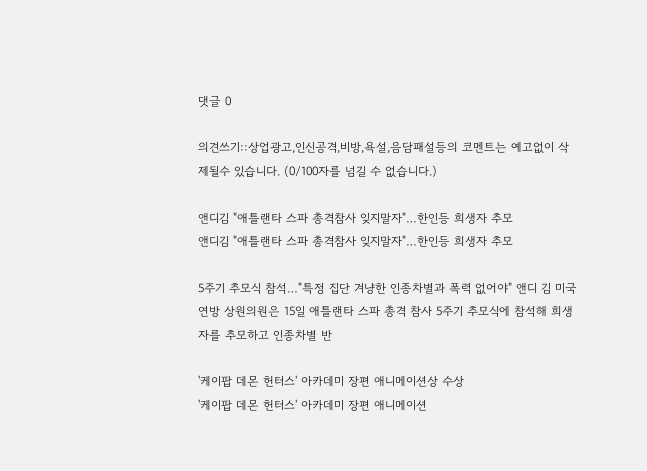댓글 0

의견쓰기::상업광고,인신공격,비방,욕설,음담패설등의 코멘트는 예고없이 삭제될수 있습니다. (0/100자를 넘길 수 없습니다.)

앤디김 "애틀랜타 스파 총격참사 잊지말자"…한인등 희생자 추모
앤디김 "애틀랜타 스파 총격참사 잊지말자"…한인등 희생자 추모

5주기 추모식 참석…"특정 집단 겨냥한 인종차별과 폭력 없어야" 앤디 김 미국 연방 상원의원은 15일 애틀랜타 스파 총격 참사 5주기 추모식에 참석해 희생자를 추모하고 인종차별 반

'케이팝 데몬 헌터스' 아카데미 장편 애니메이션상 수상
'케이팝 데몬 헌터스' 아카데미 장편 애니메이션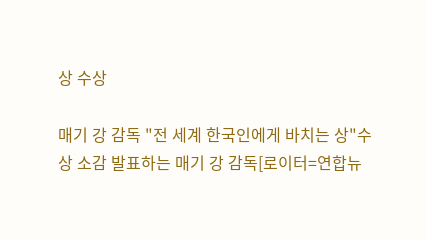상 수상

매기 강 감독 "전 세계 한국인에게 바치는 상"수상 소감 발표하는 매기 강 감독[로이터=연합뉴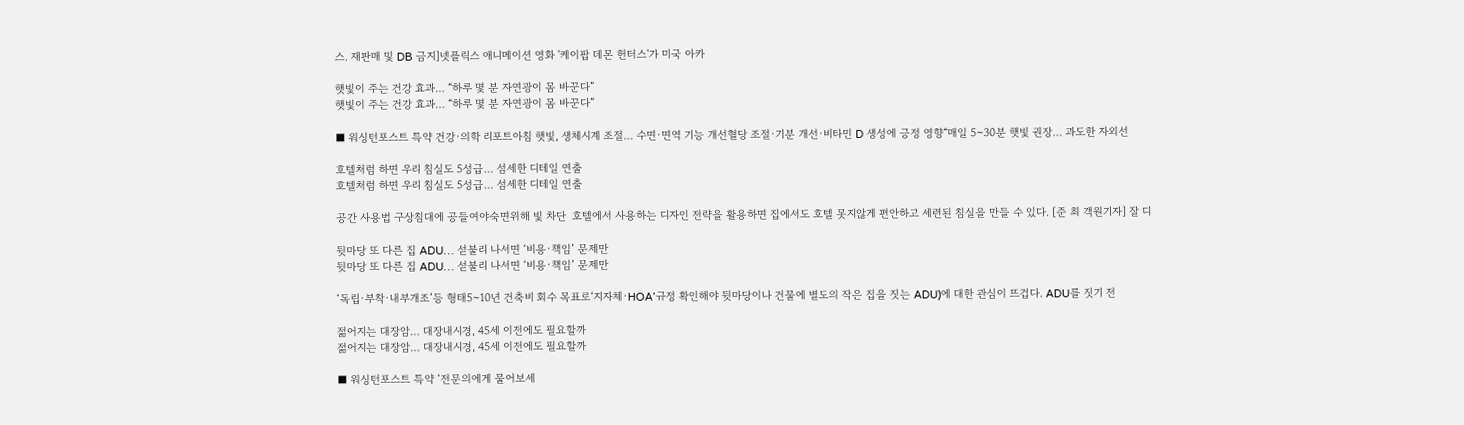스. 재판매 및 DB 금지]넷플릭스 애니메이션 영화 '케이팝 데몬 헌터스'가 미국 아카

햇빛이 주는 건강 효과… “하루 몇 분 자연광이 몸 바꾼다”
햇빛이 주는 건강 효과… “하루 몇 분 자연광이 몸 바꾼다”

■ 워싱턴포스트 특약 건강·의학 리포트아침 햇빛, 생체시계 조절… 수면·면역 기능 개선혈당 조절·기분 개선·비타민 D 생성에 긍정 영향“매일 5~30분 햇빛 권장… 과도한 자외선

호텔처럼 하면 우리 침실도 5성급… 섬세한 디테일 연출
호텔처럼 하면 우리 침실도 5성급… 섬세한 디테일 연출

공간 사용법 구상침대에 공들여야숙면위해 빛 차단  호텔에서 사용하는 디자인 전략을 활용하면 집에서도 호텔 못지않게 편안하고 세련된 침실을 만들 수 있다. [준 최 객원기자] 잘 디

뒷마당 또 다른 집 ADU… 섣불리 나서면 ‘비용·책임’ 문제만
뒷마당 또 다른 집 ADU… 섣불리 나서면 ‘비용·책임’ 문제만

‘독립·부착·내부개조’등 형태5~10년 건축비 회수 목표로‘지자체·HOA’규정 확인해야 뒷마당이나 건물에 별도의 작은 집을 짓는 ADU)에 대한 관심이 뜨겁다. ADU를 짓기 전

젊어지는 대장암… 대장내시경, 45세 이전에도 필요할까
젊어지는 대장암… 대장내시경, 45세 이전에도 필요할까

■ 워싱턴포스트 특약 ‘전문의에게 물어보세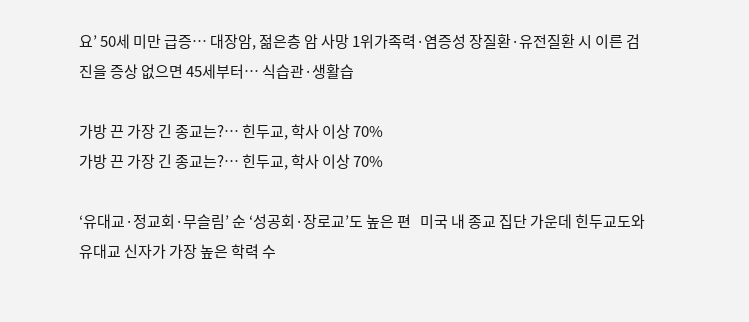요’ 50세 미만 급증… 대장암, 젊은층 암 사망 1위가족력·염증성 장질환·유전질환 시 이른 검진을 증상 없으면 45세부터… 식습관·생활습

가방 끈 가장 긴 종교는?… 힌두교, 학사 이상 70%
가방 끈 가장 긴 종교는?… 힌두교, 학사 이상 70%

‘유대교·정교회·무슬림’ 순 ‘성공회·장로교’도 높은 편   미국 내 종교 집단 가운데 힌두교도와 유대교 신자가 가장 높은 학력 수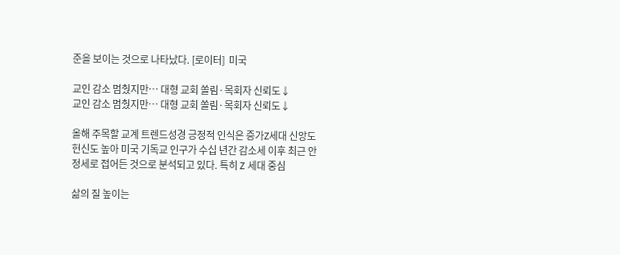준을 보이는 것으로 나타났다. [로이터]  미국

교인 감소 멈췄지만… 대형 교회 쏠림·목회자 신뢰도↓
교인 감소 멈췄지만… 대형 교회 쏠림·목회자 신뢰도↓

올해 주목할 교계 트렌드성경 긍정적 인식은 증가Z세대 신앙도 헌신도 높아 미국 기독교 인구가 수십 년간 감소세 이후 최근 안정세로 접어든 것으로 분석되고 있다. 특히 Z 세대 중심

삶의 질 높이는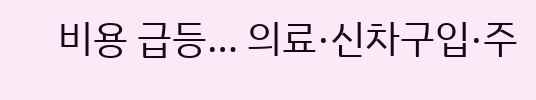비용 급등… 의료·신차구입·주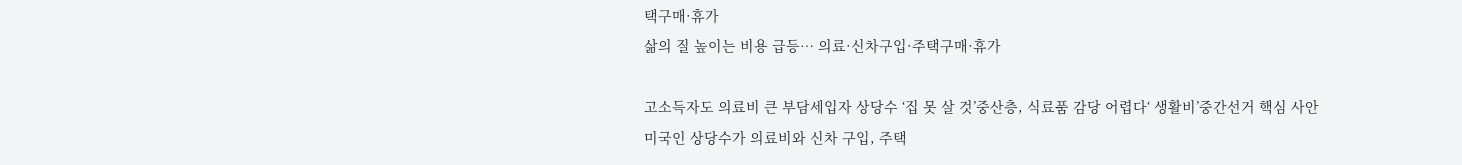택구매·휴가
삶의 질 높이는 비용 급등… 의료·신차구입·주택구매·휴가

고소득자도 의료비 큰 부담세입자 상당수 ‘집 못 살 것’중산층, 식료품 감당 어렵다‘ 생활비’중간선거 핵심 사안  미국인 상당수가 의료비와 신차 구입, 주택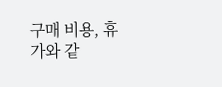구매 비용, 휴가와 같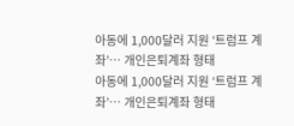아동에 1,000달러 지원 ‘트럼프 계좌’… 개인은퇴계좌 형태
아동에 1,000달러 지원 ‘트럼프 계좌’… 개인은퇴계좌 형태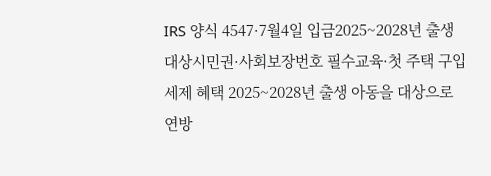IRS 양식 4547·7월4일 입금2025~2028년 출생 대상시민권·사회보장번호 필수교육·첫 주택 구입세제 혜택 2025~2028년 출생 아동을 대상으로 연방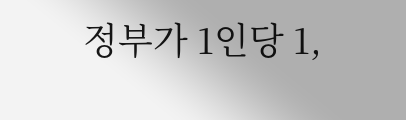정부가 1인당 1,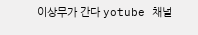이상무가 간다 yotube 채널